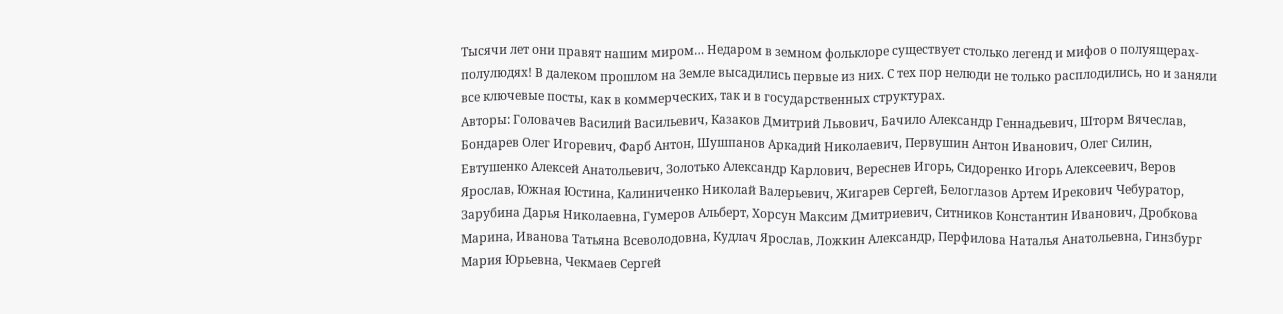Тысячи лет они правят нашим миром… Недаром в земном фольклоре существует столько легенд и мифов о полуящерах-полулюдях! В далеком прошлом на Земле высадились первые из них. С тех пор нелюди не только расплодились, но и заняли все ключевые посты, как в коммерческих, так и в государственных структурах.
Авторы: Головачев Василий Васильевич, Казаков Дмитрий Львович, Бачило Александр Геннадьевич, Шторм Вячеслав, Бондарев Олег Игоревич, Фарб Антон, Шушпанов Аркадий Николаевич, Первушин Антон Иванович, Олег Силин, Евтушенко Алексей Анатольевич, Золотько Александр Карлович, Вереснев Игорь, Сидоренко Игорь Алексеевич, Веров Ярослав, Южная Юстина, Калиниченко Николай Валерьевич, Жигарев Сергей, Белоглазов Артем Ирекович Чебуратор, Зарубина Дарья Николаевна, Гумеров Альберт, Хорсун Максим Дмитриевич, Ситников Константин Иванович, Дробкова Марина, Иванова Татьяна Всеволодовна, Кудлач Ярослав, Ложкин Александр, Перфилова Наталья Анатольевна, Гинзбург Мария Юрьевна, Чекмаев Сергей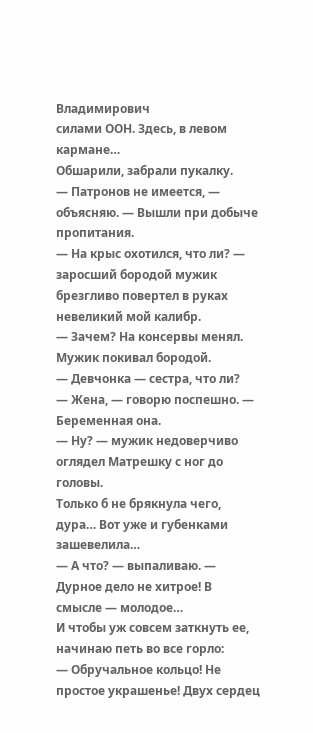Владимирович
силами ООН. Здесь, в левом кармане…
Обшарили, забрали пукалку.
— Патронов не имеется, — объясняю. — Вышли при добыче пропитания.
— На крыс охотился, что ли? — заросший бородой мужик брезгливо повертел в руках невеликий мой калибр.
— Зачем? На консервы менял.
Мужик покивал бородой.
— Девчонка — сестра, что ли?
— Жена, — говорю поспешно. — Беременная она.
— Ну? — мужик недоверчиво оглядел Матрешку с ног до головы.
Только б не брякнула чего, дура… Вот уже и губенками зашевелила…
— А что? — выпаливаю. — Дурное дело не хитрое! В смысле — молодое…
И чтобы уж совсем заткнуть ее, начинаю петь во все горло:
— Обручальное кольцо! Не простое украшенье! Двух сердец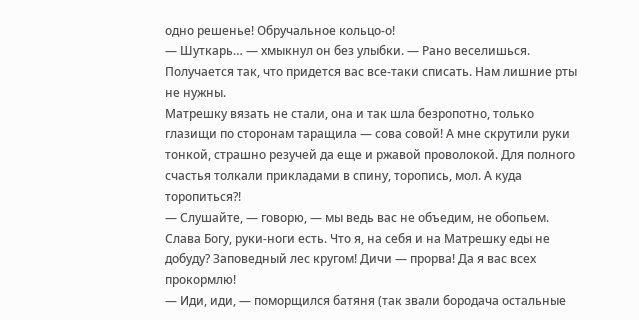одно решенье! Обручальное кольцо-о!
— Шуткарь… — хмыкнул он без улыбки. — Рано веселишься. Получается так, что придется вас все-таки списать. Нам лишние рты не нужны.
Матрешку вязать не стали, она и так шла безропотно, только глазищи по сторонам таращила — сова совой! А мне скрутили руки тонкой, страшно резучей да еще и ржавой проволокой. Для полного счастья толкали прикладами в спину, торопись, мол. А куда торопиться?!
— Слушайте, — говорю, — мы ведь вас не объедим, не обопьем. Слава Богу, руки-ноги есть. Что я, на себя и на Матрешку еды не добуду? Заповедный лес кругом! Дичи — прорва! Да я вас всех прокормлю!
— Иди, иди, — поморщился батяня (так звали бородача остальные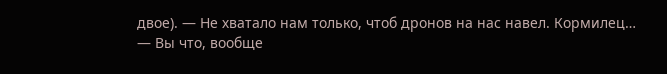двое). — Не хватало нам только, чтоб дронов на нас навел. Кормилец…
— Вы что, вообще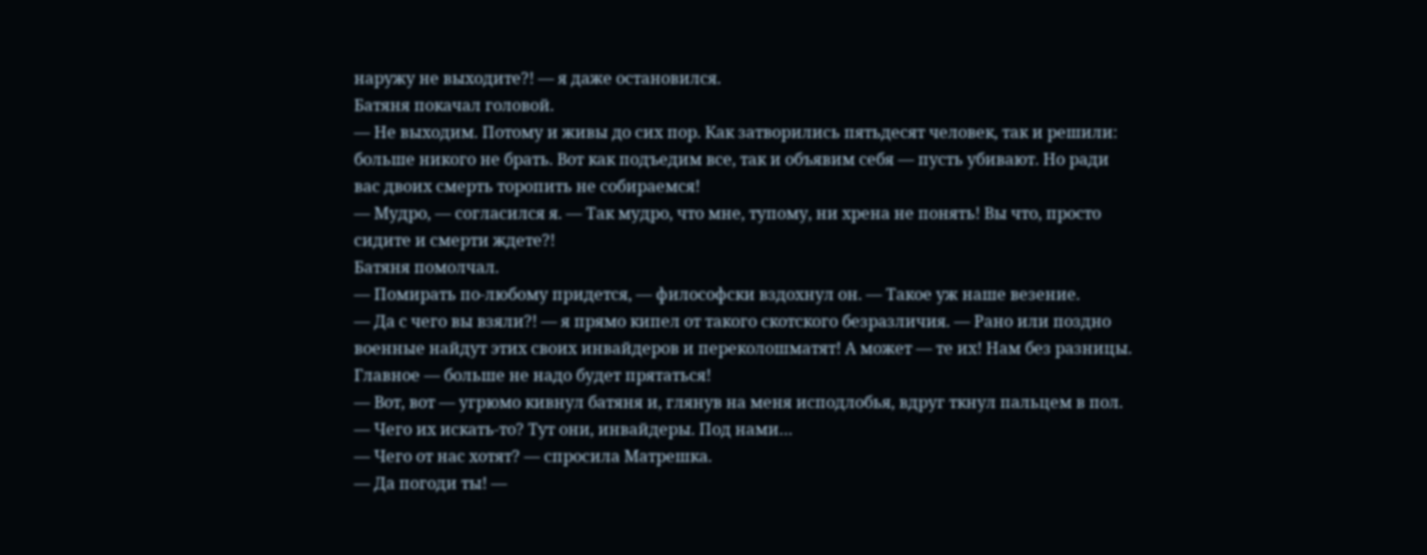наружу не выходите?! — я даже остановился.
Батяня покачал головой.
— Не выходим. Потому и живы до сих пор. Как затворились пятьдесят человек, так и решили: больше никого не брать. Вот как подъедим все, так и объявим себя — пусть убивают. Но ради вас двоих смерть торопить не собираемся!
— Мудро, — согласился я. — Так мудро, что мне, тупому, ни хрена не понять! Вы что, просто сидите и смерти ждете?!
Батяня помолчал.
— Помирать по-любому придется, — философски вздохнул он. — Такое уж наше везение.
— Да с чего вы взяли?! — я прямо кипел от такого скотского безразличия. — Рано или поздно военные найдут этих своих инвайдеров и переколошматят! А может — те их! Нам без разницы. Главное — больше не надо будет прятаться!
— Вот, вот — угрюмо кивнул батяня и, глянув на меня исподлобья, вдруг ткнул пальцем в пол. — Чего их искать-то? Тут они, инвайдеры. Под нами…
— Чего от нас хотят? — спросила Матрешка.
— Да погоди ты! —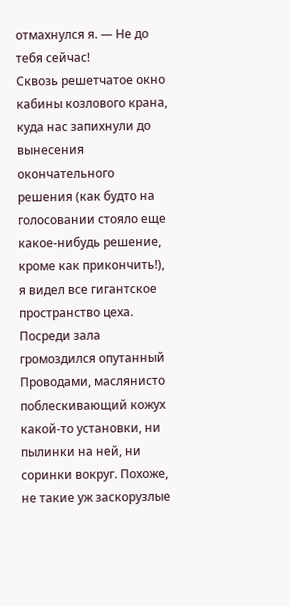отмахнулся я. — Не до тебя сейчас!
Сквозь решетчатое окно кабины козлового крана, куда нас запихнули до вынесения окончательного решения (как будто на голосовании стояло еще какое-нибудь решение, кроме как прикончить!), я видел все гигантское пространство цеха. Посреди зала громоздился опутанный Проводами, маслянисто поблескивающий кожух какой-то установки, ни пылинки на ней, ни соринки вокруг. Похоже, не такие уж заскорузлые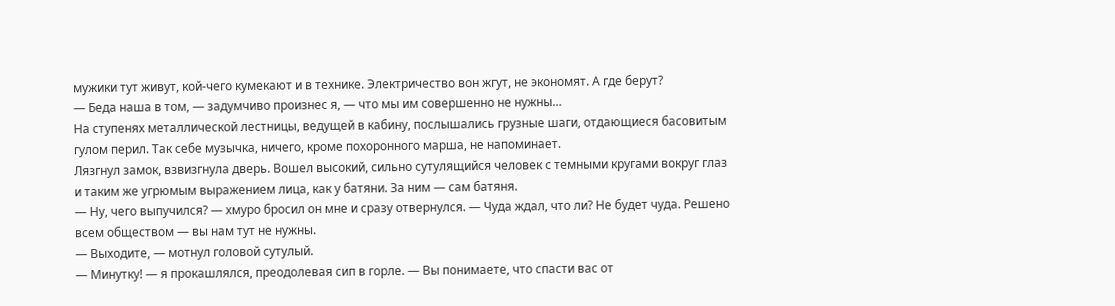мужики тут живут, кой-чего кумекают и в технике. Электричество вон жгут, не экономят. А где берут?
— Беда наша в том, — задумчиво произнес я, — что мы им совершенно не нужны…
На ступенях металлической лестницы, ведущей в кабину, послышались грузные шаги, отдающиеся басовитым гулом перил. Так себе музычка, ничего, кроме похоронного марша, не напоминает.
Лязгнул замок, взвизгнула дверь. Вошел высокий, сильно сутулящийся человек с темными кругами вокруг глаз и таким же угрюмым выражением лица, как у батяни. За ним — сам батяня.
— Ну, чего выпучился? — хмуро бросил он мне и сразу отвернулся. — Чуда ждал, что ли? Не будет чуда. Решено всем обществом — вы нам тут не нужны.
— Выходите, — мотнул головой сутулый.
— Минутку! — я прокашлялся, преодолевая сип в горле. — Вы понимаете, что спасти вас от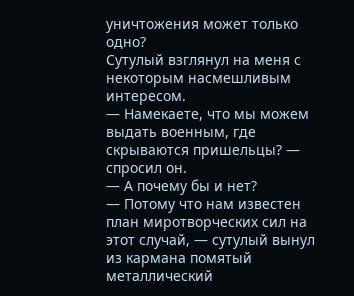уничтожения может только одно?
Сутулый взглянул на меня с некоторым насмешливым интересом.
— Намекаете, что мы можем выдать военным, где скрываются пришельцы? — спросил он.
— А почему бы и нет?
— Потому что нам известен план миротворческих сил на этот случай, — сутулый вынул из кармана помятый металлический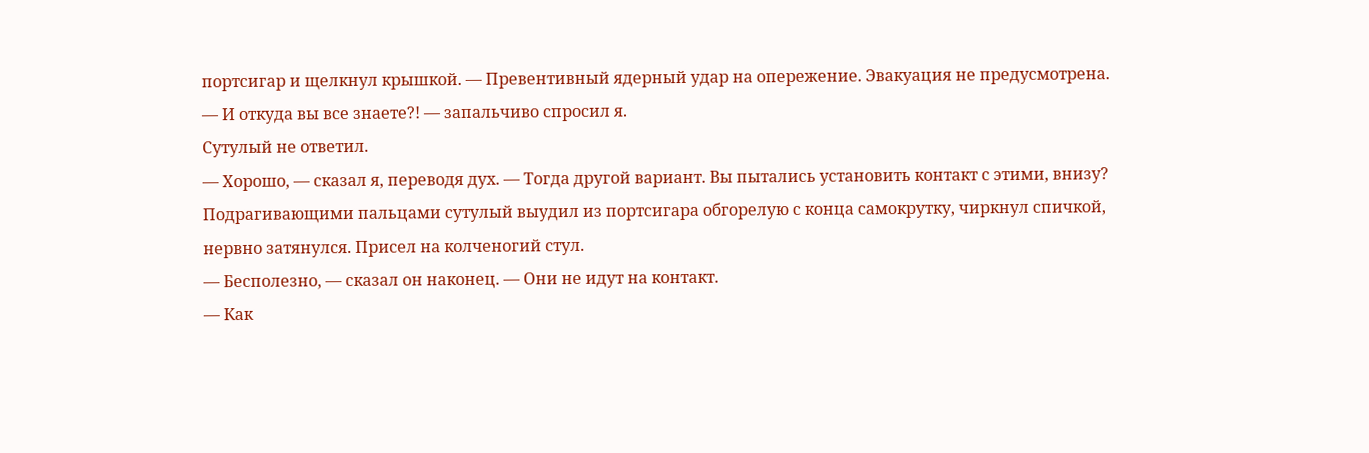портсигар и щелкнул крышкой. — Превентивный ядерный удар на опережение. Эвакуация не предусмотрена.
— И откуда вы все знаете?! — запальчиво спросил я.
Сутулый не ответил.
— Хорошо, — сказал я, переводя дух. — Тогда другой вариант. Вы пытались установить контакт с этими, внизу?
Подрагивающими пальцами сутулый выудил из портсигара обгорелую с конца самокрутку, чиркнул спичкой, нервно затянулся. Присел на колченогий стул.
— Бесполезно, — сказал он наконец. — Они не идут на контакт.
— Как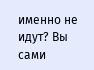именно не идут? Вы сами